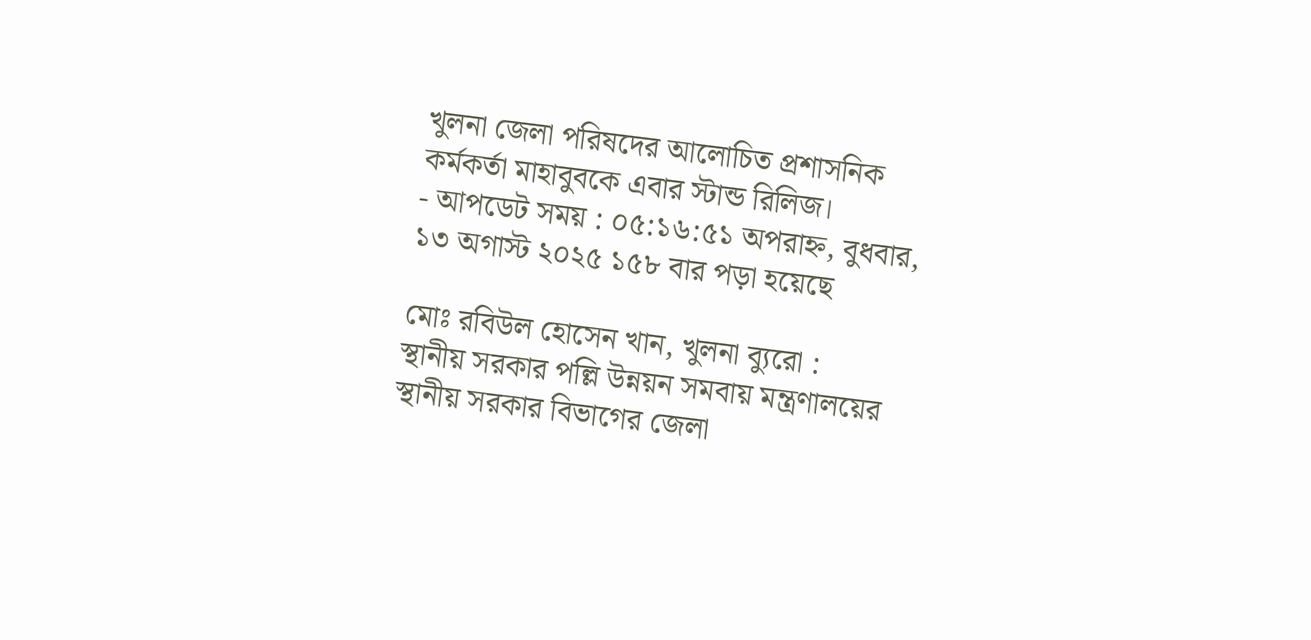খুলনা জেলা পরিষদের আলোচিত প্রশাসনিক কর্মকর্তা মাহাবুবকে এবার স্টান্ড রিলিজ।
- আপডেট সময় : ০৫:১৬:৫১ অপরাহ্ন, বুধবার, ১৩ অগাস্ট ২০২৫ ১৫৮ বার পড়া হয়েছে

মোঃ রবিউল হোসেন খান, খুলনা ব্যুরো :
স্থানীয় সরকার পল্লি উন্নয়ন সমবায় মন্ত্রণালয়ের স্থানীয় সরকার বিভাগের জেলা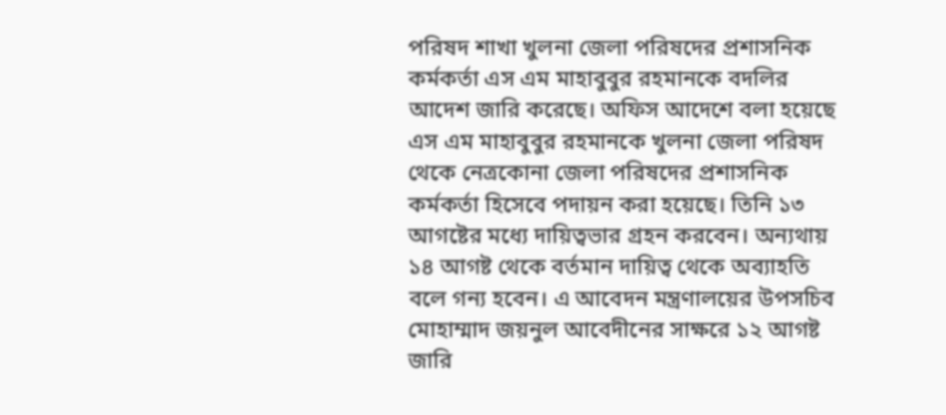পরিষদ শাখা খুলনা জেলা পরিষদের প্রশাসনিক কর্মকর্তা এস এম মাহাবুবুর রহমানকে বদলির আদেশ জারি করেছে। অফিস আদেশে বলা হয়েছে এস এম মাহাবুবুর রহমানকে খুলনা জেলা পরিষদ থেকে নেত্রকোনা জেলা পরিষদের প্রশাসনিক কর্মকর্তা হিসেবে পদায়ন করা হয়েছে। তিনি ১৩ আগষ্টের মধ্যে দায়িত্বভার গ্রহন করবেন। অন্যথায় ১৪ আগষ্ট থেকে বর্তমান দায়িত্ব থেকে অব্যাহতি বলে গন্য হবেন। এ আবেদন মন্ত্রণালয়ের উপসচিব মোহাম্মাদ জয়নুল আবেদীনের সাক্ষরে ১২ আগষ্ট জারি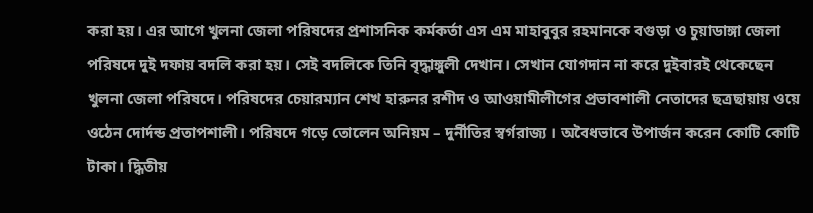করা হয়। এর আগে খুলনা জেলা পরিষদের প্রশাসনিক কর্মকর্তা এস এম মাহাবুবুর রহমানকে বগুড়া ও চুয়াডাঙ্গা জেলা পরিষদে দুই দফায় বদলি করা হয়। সেই বদলিকে তিনি বৃদ্ধাঙ্গুলী দেখান। সেখান যোগদান না করে দুইবারই থেকেছেন খুলনা জেলা পরিষদে। পরিষদের চেয়ারম্যান শেখ হারুনর রশীদ ও আওয়ামীলীগের প্রভাবশালী নেতাদের ছত্রছায়ায় ওয়ে ওঠেন দোর্দন্ড প্রতাপশালী। পরিষদে গড়ে তোলেন অনিয়ম – দুর্নীতির স্বর্গরাজ্য । অবৈধভাবে উপার্জন করেন কোটি কোটি টাকা। দ্ধিতীয়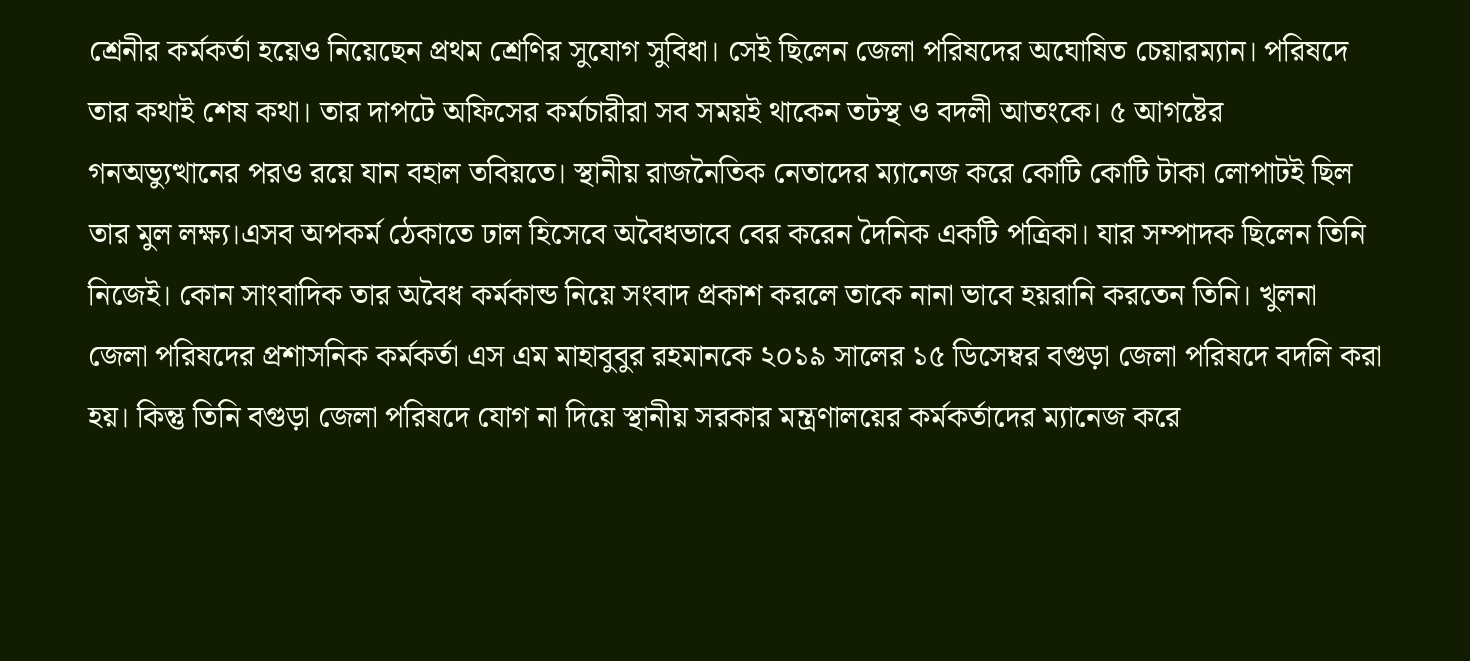শ্রেনীর কর্মকর্তা হয়েও নিয়েছেন প্রথম শ্রেণির সুযোগ সুবিধা। সেই ছিলেন জেলা পরিষদের অঘোষিত চেয়ারম্যান। পরিষদে তার কথাই শেষ কথা। তার দাপটে অফিসের কর্মচারীরা সব সময়ই থাকেন তটস্থ ও বদলী আতংকে। ৫ আগষ্টের গনঅভ্যুত্থানের পরও রয়ে যান বহাল তবিয়তে। স্থানীয় রাজনৈতিক নেতাদের ম্যানেজ করে কোটি কোটি টাকা লোপাটই ছিল তার মুল লক্ষ্য।এসব অপকর্ম ঠেকাতে ঢাল হিসেবে অবৈধভাবে বের করেন দৈনিক একটি পত্রিকা। যার সম্পাদক ছিলেন তিনি নিজেই। কোন সাংবাদিক তার অবৈধ কর্মকান্ড নিয়ে সংবাদ প্রকাশ করলে তাকে নানা ভাবে হয়রানি করতেন তিনি। খুলনা জেলা পরিষদের প্রশাসনিক কর্মকর্তা এস এম মাহাবুবুর রহমানকে ২০১৯ সালের ১৫ ডিসেম্বর বগুড়া জেলা পরিষদে বদলি করা হয়। কিন্তু তিনি বগুড়া জেলা পরিষদে যোগ না দিয়ে স্থানীয় সরকার মন্ত্রণালয়ের কর্মকর্তাদের ম্যানেজ করে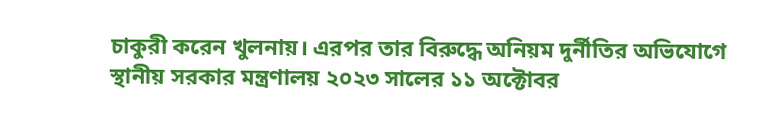চাকুরী করেন খুলনায়। এরপর তার বিরুদ্ধে অনিয়ম দুর্নীতির অভিযোগে স্থানীয় সরকার মন্ত্রণালয় ২০২৩ সালের ১১ অক্টোবর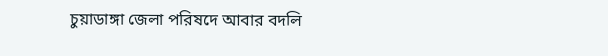চুয়াডাঙ্গা জেলা পরিষদে আবার বদলি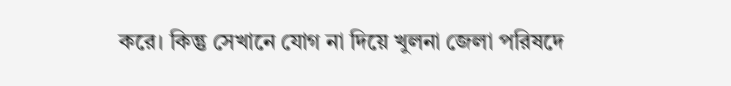করে। কিন্তু সেখানে যোগ না দিয়ে খুলনা জেলা পরিষদে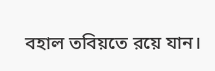বহাল তবিয়তে রয়ে যান।